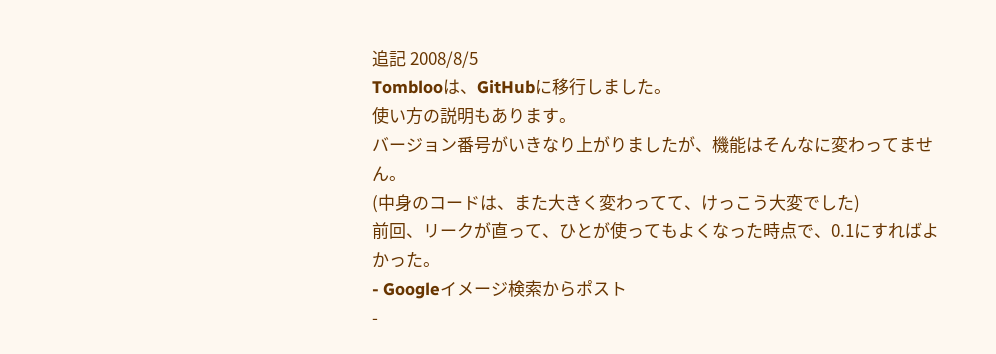追記 2008/8/5
Tomblooは、GitHubに移行しました。
使い方の説明もあります。
バージョン番号がいきなり上がりましたが、機能はそんなに変わってません。
(中身のコードは、また大きく変わってて、けっこう大変でした)
前回、リークが直って、ひとが使ってもよくなった時点で、0.1にすればよかった。
- Googleイメージ検索からポスト
-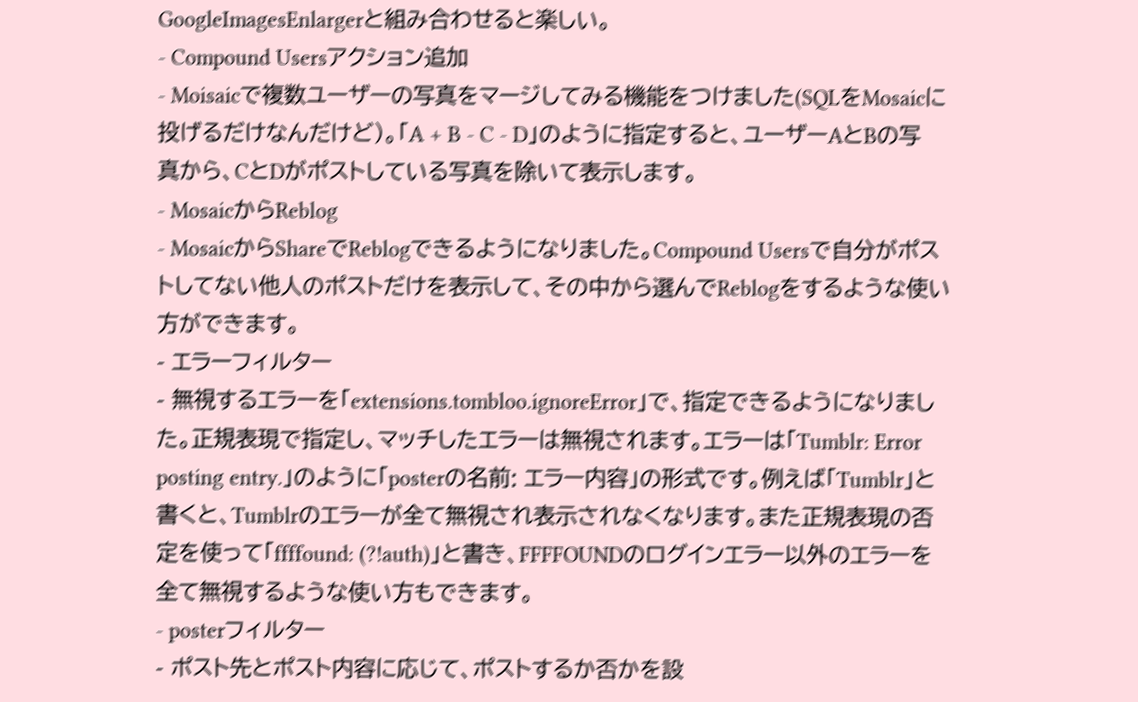GoogleImagesEnlargerと組み合わせると楽しい。
- Compound Usersアクション追加
- Moisaicで複数ユーザーの写真をマージしてみる機能をつけました(SQLをMosaicに投げるだけなんだけど)。「A + B - C - D」のように指定すると、ユーザーAとBの写真から、CとDがポストしている写真を除いて表示します。
- MosaicからReblog
- MosaicからShareでReblogできるようになりました。Compound Usersで自分がポストしてない他人のポストだけを表示して、その中から選んでReblogをするような使い方ができます。
- エラーフィルター
- 無視するエラーを「extensions.tombloo.ignoreError」で、指定できるようになりました。正規表現で指定し、マッチしたエラーは無視されます。エラーは「Tumblr: Error posting entry.」のように「posterの名前: エラー内容」の形式です。例えば「Tumblr」と書くと、Tumblrのエラーが全て無視され表示されなくなります。また正規表現の否定を使って「ffffound: (?!auth)」と書き、FFFFOUNDのログインエラー以外のエラーを全て無視するような使い方もできます。
- posterフィルター
- ポスト先とポスト内容に応じて、ポストするか否かを設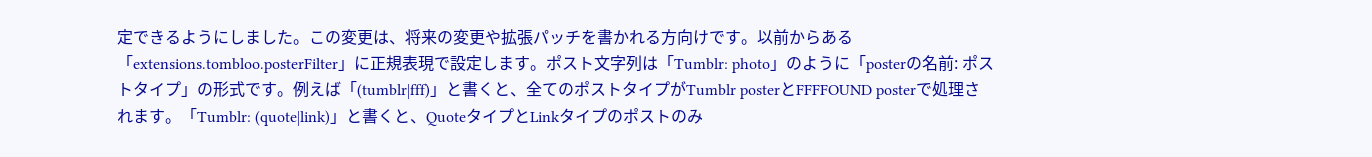定できるようにしました。この変更は、将来の変更や拡張パッチを書かれる方向けです。以前からある「extensions.tombloo.posterFilter」に正規表現で設定します。ポスト文字列は「Tumblr: photo」のように「posterの名前: ポストタイプ」の形式です。例えば「(tumblr|fff)」と書くと、全てのポストタイプがTumblr posterとFFFFOUND posterで処理されます。「Tumblr: (quote|link)」と書くと、QuoteタイプとLinkタイプのポストのみ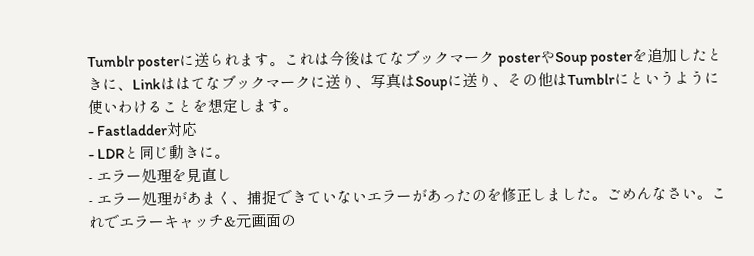Tumblr posterに送られます。これは今後はてなブックマーク posterやSoup posterを追加したときに、Linkははてなブックマークに送り、写真はSoupに送り、その他はTumblrにというように使いわけることを想定します。
- Fastladder対応
- LDRと同じ動きに。
- エラー処理を見直し
- エラー処理があまく、捕捉できていないエラーがあったのを修正しました。ごめんなさい。これでエラーキャッチ&元画面の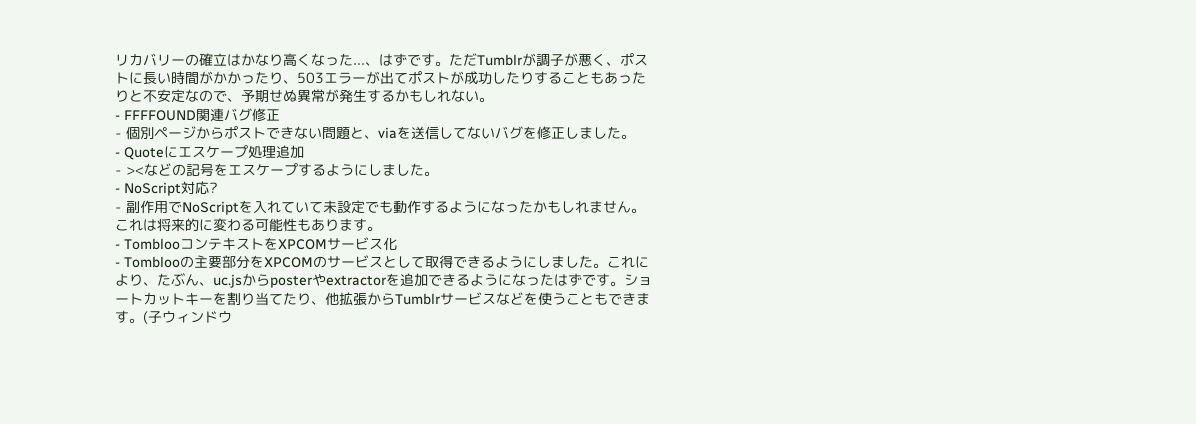リカバリーの確立はかなり高くなった...、はずです。ただTumblrが調子が悪く、ポストに長い時間がかかったり、503エラーが出てポストが成功したりすることもあったりと不安定なので、予期せぬ異常が発生するかもしれない。
- FFFFOUND関連バグ修正
- 個別ページからポストできない問題と、viaを送信してないバグを修正しました。
- Quoteにエスケープ処理追加
- ><などの記号をエスケープするようにしました。
- NoScript対応?
- 副作用でNoScriptを入れていて未設定でも動作するようになったかもしれません。これは将来的に変わる可能性もあります。
- TomblooコンテキストをXPCOMサービス化
- Tomblooの主要部分をXPCOMのサービスとして取得できるようにしました。これにより、たぶん、uc.jsからposterやextractorを追加できるようになったはずです。ショートカットキーを割り当てたり、他拡張からTumblrサービスなどを使うこともできます。(子ウィンドウ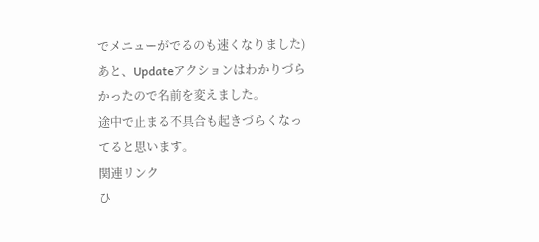でメニューがでるのも速くなりました)
あと、Updateアクションはわかりづらかったので名前を変えました。
途中で止まる不具合も起きづらくなってると思います。
関連リンク
ひ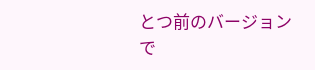とつ前のバージョンで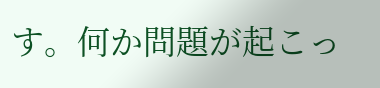す。何か問題が起こっ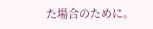た場合のために。